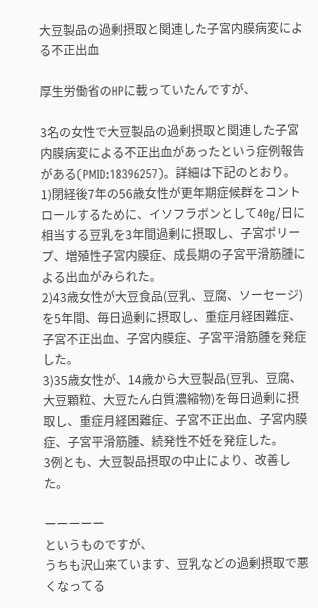大豆製品の過剰摂取と関連した子宮内膜病変による不正出血

厚生労働省のHPに載っていたんですが、

3名の女性で大豆製品の過剰摂取と関連した子宮内膜病変による不正出血があったという症例報告がある(PMID:18396257)。詳細は下記のとおり。
1)閉経後7年の56歳女性が更年期症候群をコントロールするために、イソフラボンとして40g/日に相当する豆乳を3年間過剰に摂取し、子宮ポリープ、増殖性子宮内膜症、成長期の子宮平滑筋腫による出血がみられた。
2)43歳女性が大豆食品(豆乳、豆腐、ソーセージ)を5年間、毎日過剰に摂取し、重症月経困難症、子宮不正出血、子宮内膜症、子宮平滑筋腫を発症した。
3)35歳女性が、14歳から大豆製品(豆乳、豆腐、大豆顆粒、大豆たん白質濃縮物)を毎日過剰に摂取し、重症月経困難症、子宮不正出血、子宮内膜症、子宮平滑筋腫、続発性不妊を発症した。
3例とも、大豆製品摂取の中止により、改善した。

ーーーーー
というものですが、
うちも沢山来ています、豆乳などの過剰摂取で悪くなってる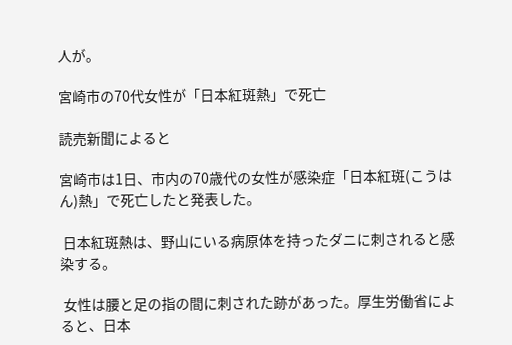人が。

宮崎市の70代女性が「日本紅斑熱」で死亡

読売新聞によると

宮崎市は1日、市内の70歳代の女性が感染症「日本紅斑(こうはん)熱」で死亡したと発表した。

 日本紅斑熱は、野山にいる病原体を持ったダニに刺されると感染する。

 女性は腰と足の指の間に刺された跡があった。厚生労働省によると、日本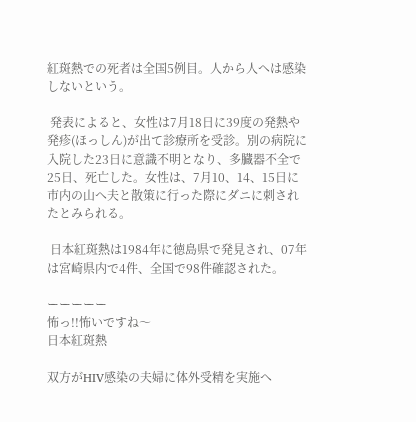紅斑熱での死者は全国5例目。人から人へは感染しないという。

 発表によると、女性は7月18日に39度の発熱や発疹(ほっしん)が出て診療所を受診。別の病院に入院した23日に意識不明となり、多臓器不全で25日、死亡した。女性は、7月10、14、15日に市内の山へ夫と散策に行った際にダニに刺されたとみられる。

 日本紅斑熱は1984年に徳島県で発見され、07年は宮崎県内で4件、全国で98件確認された。

ーーーーー
怖っ!!怖いですね〜
日本紅斑熱

双方がHIV感染の夫婦に体外受精を実施へ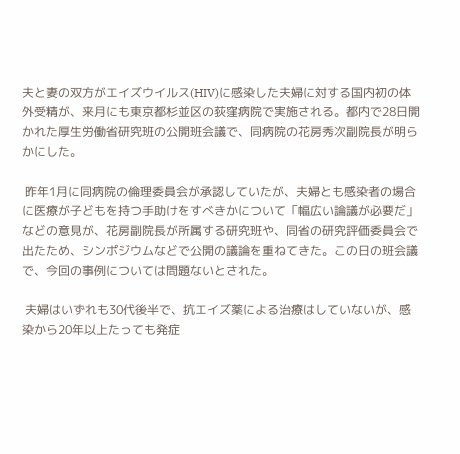夫と妻の双方がエイズウイルス(HIV)に感染した夫婦に対する国内初の体外受精が、来月にも東京都杉並区の荻窪病院で実施される。都内で28日開かれた厚生労働省研究班の公開班会議で、同病院の花房秀次副院長が明らかにした。

 昨年1月に同病院の倫理委員会が承認していたが、夫婦とも感染者の場合に医療が子どもを持つ手助けをすべきかについて「幅広い論議が必要だ」などの意見が、花房副院長が所属する研究班や、同省の研究評価委員会で出たため、シンポジウムなどで公開の議論を重ねてきた。この日の班会議で、今回の事例については問題ないとされた。

 夫婦はいずれも30代後半で、抗エイズ薬による治療はしていないが、感染から20年以上たっても発症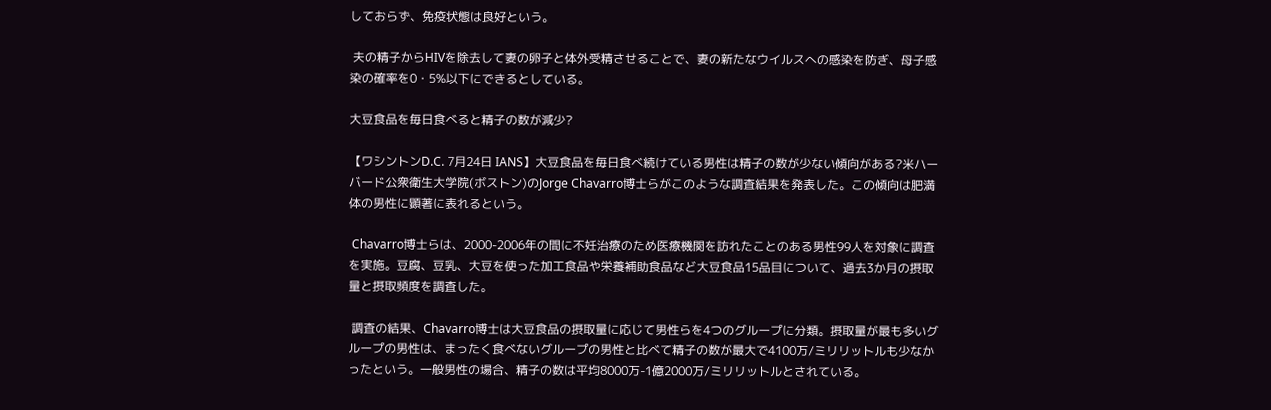しておらず、免疫状態は良好という。

 夫の精子からHIVを除去して妻の卵子と体外受精させることで、妻の新たなウイルスへの感染を防ぎ、母子感染の確率を0・5%以下にできるとしている。

大豆食品を毎日食べると精子の数が減少?

【ワシントンD.C. 7月24日 IANS】大豆食品を毎日食べ続けている男性は精子の数が少ない傾向がある?米ハーバード公衆衛生大学院(ボストン)のJorge Chavarro博士らがこのような調査結果を発表した。この傾向は肥満体の男性に顕著に表れるという。

 Chavarro博士らは、2000-2006年の間に不妊治療のため医療機関を訪れたことのある男性99人を対象に調査を実施。豆腐、豆乳、大豆を使った加工食品や栄養補助食品など大豆食品15品目について、過去3か月の摂取量と摂取頻度を調査した。

 調査の結果、Chavarro博士は大豆食品の摂取量に応じて男性らを4つのグループに分類。摂取量が最も多いグループの男性は、まったく食べないグループの男性と比べて精子の数が最大で4100万/ミリリットルも少なかったという。一般男性の場合、精子の数は平均8000万-1億2000万/ミリリットルとされている。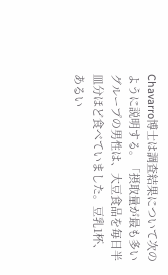Chavarro博士は調査結果について次のように説明する。「摂取量が最も多いグループの男性は、大豆食品を毎日半皿分ほど食べていました。豆乳1杯、あるい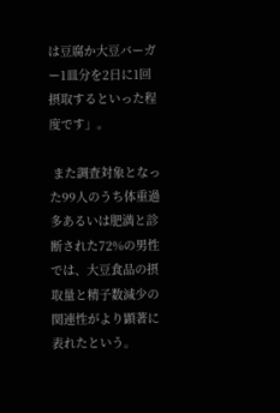は豆腐か大豆バーガー1皿分を2日に1回摂取するといった程度です」。

 また調査対象となった99人のうち体重過多あるいは肥満と診断された72%の男性では、大豆食品の摂取量と精子数減少の関連性がより顕著に表れたという。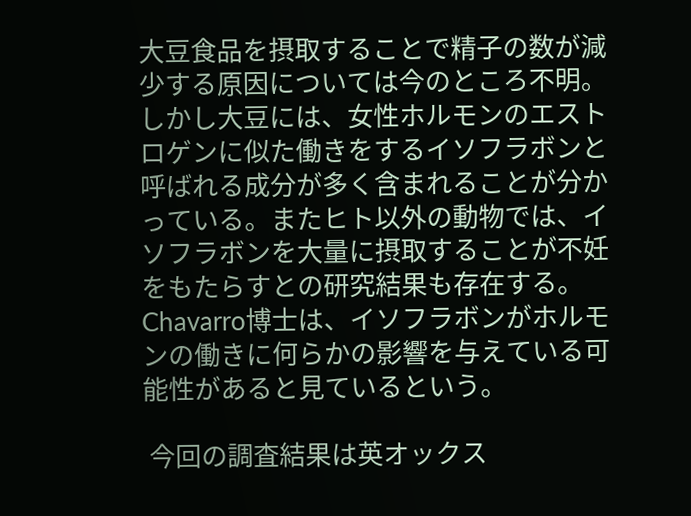大豆食品を摂取することで精子の数が減少する原因については今のところ不明。しかし大豆には、女性ホルモンのエストロゲンに似た働きをするイソフラボンと呼ばれる成分が多く含まれることが分かっている。またヒト以外の動物では、イソフラボンを大量に摂取することが不妊をもたらすとの研究結果も存在する。 Chavarro博士は、イソフラボンがホルモンの働きに何らかの影響を与えている可能性があると見ているという。

 今回の調査結果は英オックス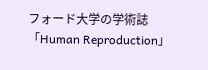フォード大学の学術誌「Human Reproduction」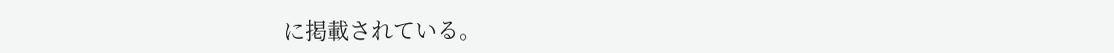に掲載されている。